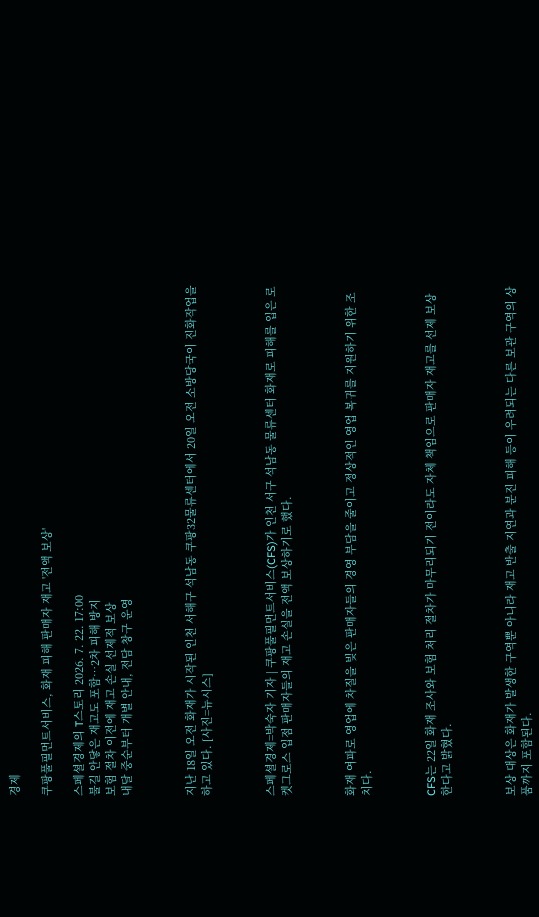경제

쿠팡풀필먼트서비스, 화재 피해 판매자 재고 '전액 보상'

스페셜경제의 T스토리 2026. 7. 22. 17:00
불길 안닿은 재고도 포함…2차 피해 방지
보험 절차 이전에 재고 손실 선제적 보상
내달 중순부터 개별 안내, 전담 창구 운영



지난 18일 오전 화재가 시작된 인천 서해구 석남동 쿠팡32물류센터에서 20일 오전 소방당국이 진화작업을 하고 있다. [사진=뉴시스]



스페셜경제=박숙자 기자 | 쿠팡풀필먼트서비스(CFS)가 인천 서구 석남동 물류센터 화재로 피해를 입은 로켓그로스 입점 판매자들의 재고 손실을 전액 보상하기로 했다.



화재 여파로 영업에 차질을 빚은 판매자들의 경영 부담을 줄이고 정상적인 영업 복귀를 지원하기 위한 조치다.



CFS는 22일 화재 조사와 보험 처리 절차가 마무리되기 전이라도 자체 책임으로 판매자 재고를 선제 보상한다고 밝혔다.



보상 대상은 화재가 발생한 구역뿐 아니라 재고 반출 지연과 분진 피해 등이 우려되는 다른 보관 구역의 상품까지 포함된다.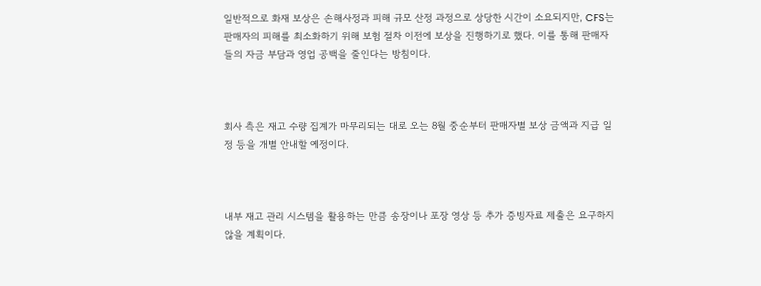일반적으로 화재 보상은 손해사정과 피해 규모 산정 과정으로 상당한 시간이 소요되지만, CFS는 판매자의 피해를 최소화하기 위해 보험 절차 이전에 보상을 진행하기로 했다. 이를 통해 판매자들의 자금 부담과 영업 공백을 줄인다는 방침이다.



회사 측은 재고 수량 집계가 마무리되는 대로 오는 8월 중순부터 판매자별 보상 금액과 지급 일정 등을 개별 안내할 예정이다.



내부 재고 관리 시스템을 활용하는 만큼 송장이나 포장 영상 등 추가 증빙자료 제출은 요구하지 않을 계획이다.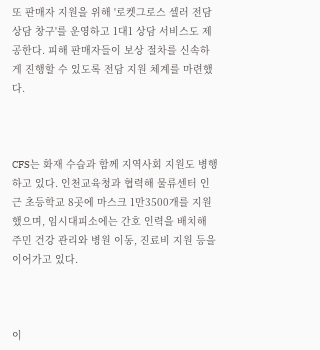또 판매자 지원을 위해 '로켓그로스 셀러 전담 상담 창구'를 운영하고 1대1 상담 서비스도 제공한다. 피해 판매자들이 보상 절차를 신속하게 진행할 수 있도록 전담 지원 체계를 마련했다.



CFS는 화재 수습과 함께 지역사회 지원도 병행하고 있다. 인천교육청과 협력해 물류센터 인근 초등학교 8곳에 마스크 1만3500개를 지원했으며, 임시대피소에는 간호 인력을 배치해 주민 건강 관리와 병원 이동, 진료비 지원 등을 이어가고 있다.



이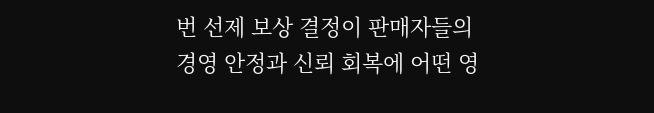번 선제 보상 결정이 판매자들의 경영 안정과 신뢰 회복에 어떤 영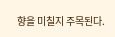향을 미칠지 주목된다.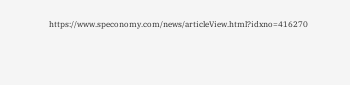https://www.speconomy.com/news/articleView.html?idxno=416270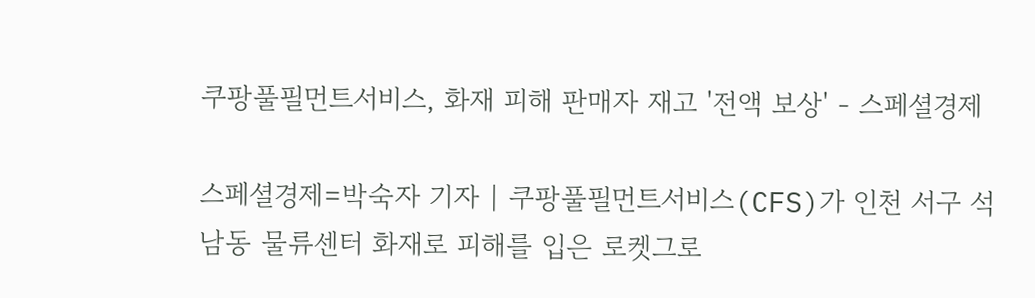쿠팡풀필먼트서비스, 화재 피해 판매자 재고 '전액 보상' - 스페셜경제

스페셜경제=박숙자 기자 | 쿠팡풀필먼트서비스(CFS)가 인천 서구 석남동 물류센터 화재로 피해를 입은 로켓그로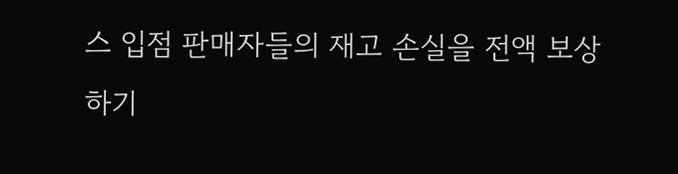스 입점 판매자들의 재고 손실을 전액 보상하기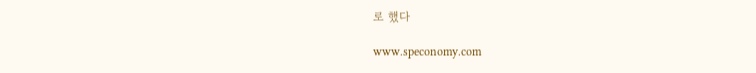로 했다

www.speconomy.com